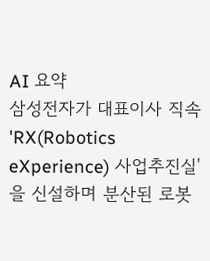AI 요약
삼성전자가 대표이사 직속 'RX(Robotics eXperience) 사업추진실'을 신설하며 분산된 로봇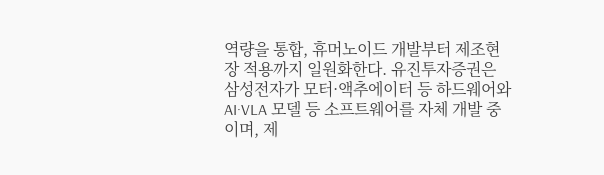역량을 통합, 휴머노이드 개발부터 제조현장 적용까지 일원화한다. 유진투자증권은 삼성전자가 모터·액추에이터 등 하드웨어와 AI·VLA 모델 등 소프트웨어를 자체 개발 중이며, 제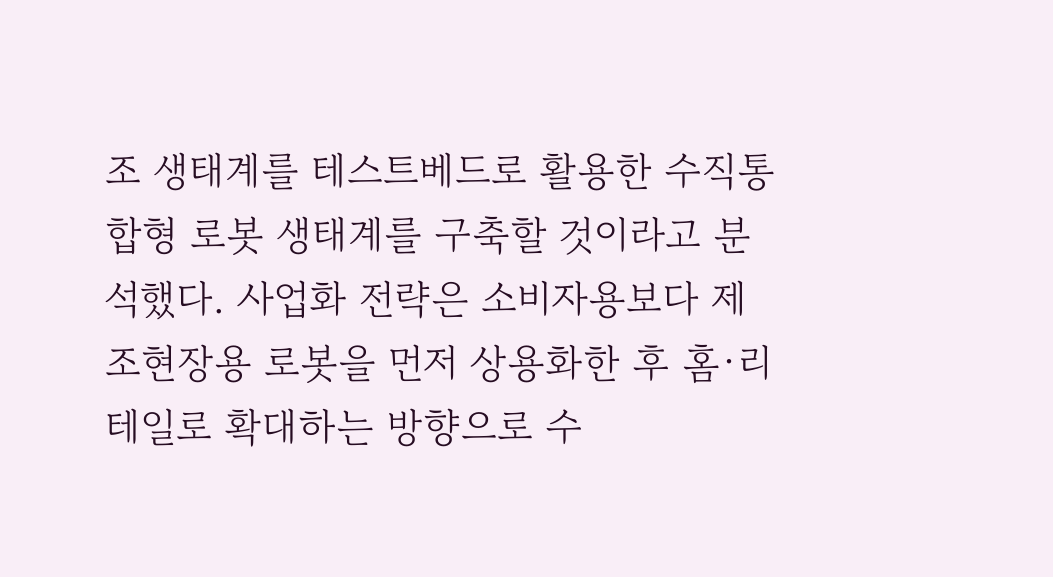조 생태계를 테스트베드로 활용한 수직통합형 로봇 생태계를 구축할 것이라고 분석했다. 사업화 전략은 소비자용보다 제조현장용 로봇을 먼저 상용화한 후 홈·리테일로 확대하는 방향으로 수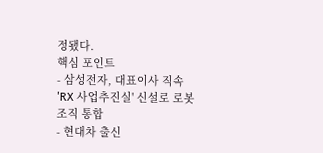정됐다.
핵심 포인트
- 삼성전자, 대표이사 직속 'RX 사업추진실' 신설로 로봇 조직 통합
- 현대차 출신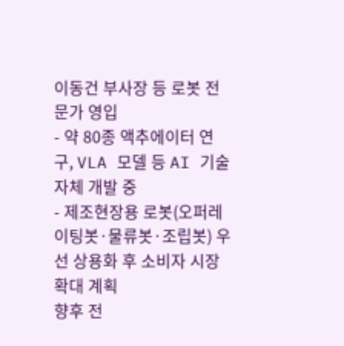이동건 부사장 등 로봇 전문가 영입
- 약 80종 액추에이터 연구, VLA 모델 등 AI 기술 자체 개발 중
- 제조현장용 로봇(오퍼레이팅봇·물류봇·조립봇) 우선 상용화 후 소비자 시장 확대 계획
향후 전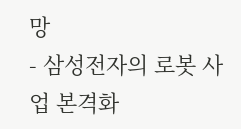망
- 삼성전자의 로봇 사업 본격화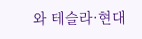와 테슬라·현대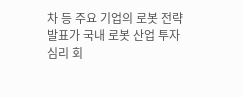차 등 주요 기업의 로봇 전략 발표가 국내 로봇 산업 투자심리 회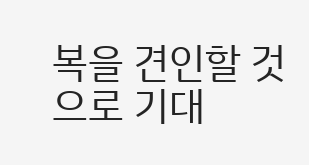복을 견인할 것으로 기대